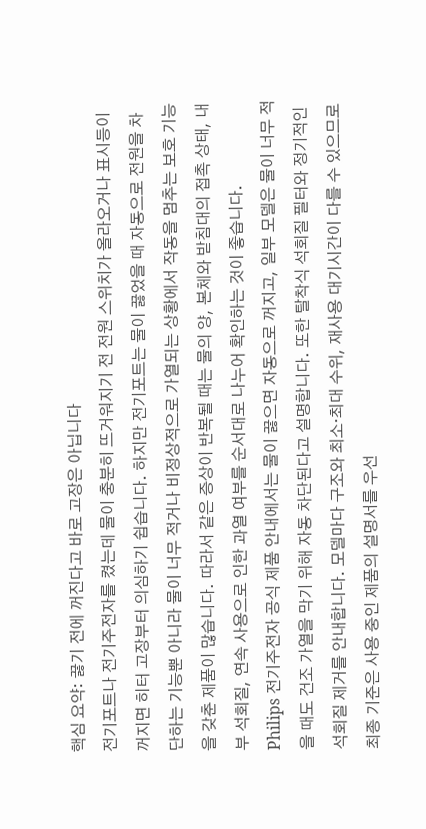핵심 요약: 끓기 전에 꺼진다고 바로 고장은 아닙니다
전기포트나 전기주전자를 켰는데 물이 충분히 뜨거워지기 전 전원 스위치가 올라오거나 표시등이 꺼지면 히터 고장부터 의심하기 쉽습니다. 하지만 전기포트는 물이 끓었을 때 자동으로 전원을 차단하는 기능뿐 아니라 물이 너무 적거나 비정상적으로 가열되는 상황에서 작동을 멈추는 보호 기능을 갖춘 제품이 많습니다. 따라서 같은 증상이 반복될 때는 물의 양, 본체와 받침대의 접촉 상태, 내부 석회질, 연속 사용으로 인한 과열 여부를 순서대로 나누어 확인하는 것이 좋습니다.
Philips 전기주전자 공식 제품 안내에서는 물이 끓으면 자동으로 꺼지고, 일부 모델은 물이 너무 적을 때도 건조 가열을 막기 위해 자동 차단된다고 설명합니다. 또한 탈착식 석회질 필터와 정기적인 석회질 제거를 안내합니다. 모델마다 구조와 최소·최대 수위, 재사용 대기시간이 다를 수 있으므로 최종 기준은 사용 중인 제품의 설명서를 우선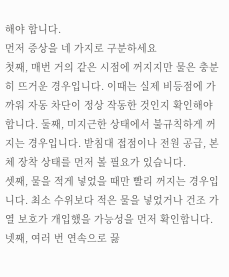해야 합니다.
먼저 증상을 네 가지로 구분하세요
첫째, 매번 거의 같은 시점에 꺼지지만 물은 충분히 뜨거운 경우입니다. 이때는 실제 비등점에 가까워 자동 차단이 정상 작동한 것인지 확인해야 합니다. 둘째, 미지근한 상태에서 불규칙하게 꺼지는 경우입니다. 받침대 접점이나 전원 공급, 본체 장착 상태를 먼저 볼 필요가 있습니다.
셋째, 물을 적게 넣었을 때만 빨리 꺼지는 경우입니다. 최소 수위보다 적은 물을 넣었거나 건조 가열 보호가 개입했을 가능성을 먼저 확인합니다. 넷째, 여러 번 연속으로 끓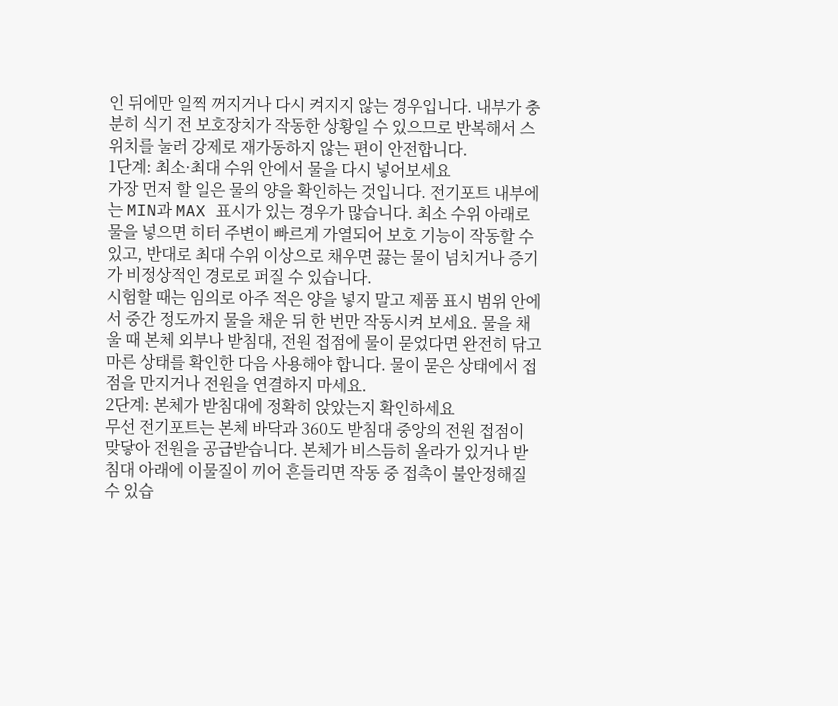인 뒤에만 일찍 꺼지거나 다시 켜지지 않는 경우입니다. 내부가 충분히 식기 전 보호장치가 작동한 상황일 수 있으므로 반복해서 스위치를 눌러 강제로 재가동하지 않는 편이 안전합니다.
1단계: 최소·최대 수위 안에서 물을 다시 넣어보세요
가장 먼저 할 일은 물의 양을 확인하는 것입니다. 전기포트 내부에는 MIN과 MAX 표시가 있는 경우가 많습니다. 최소 수위 아래로 물을 넣으면 히터 주변이 빠르게 가열되어 보호 기능이 작동할 수 있고, 반대로 최대 수위 이상으로 채우면 끓는 물이 넘치거나 증기가 비정상적인 경로로 퍼질 수 있습니다.
시험할 때는 임의로 아주 적은 양을 넣지 말고 제품 표시 범위 안에서 중간 정도까지 물을 채운 뒤 한 번만 작동시켜 보세요. 물을 채울 때 본체 외부나 받침대, 전원 접점에 물이 묻었다면 완전히 닦고 마른 상태를 확인한 다음 사용해야 합니다. 물이 묻은 상태에서 접점을 만지거나 전원을 연결하지 마세요.
2단계: 본체가 받침대에 정확히 앉았는지 확인하세요
무선 전기포트는 본체 바닥과 360도 받침대 중앙의 전원 접점이 맞닿아 전원을 공급받습니다. 본체가 비스듬히 올라가 있거나 받침대 아래에 이물질이 끼어 흔들리면 작동 중 접촉이 불안정해질 수 있습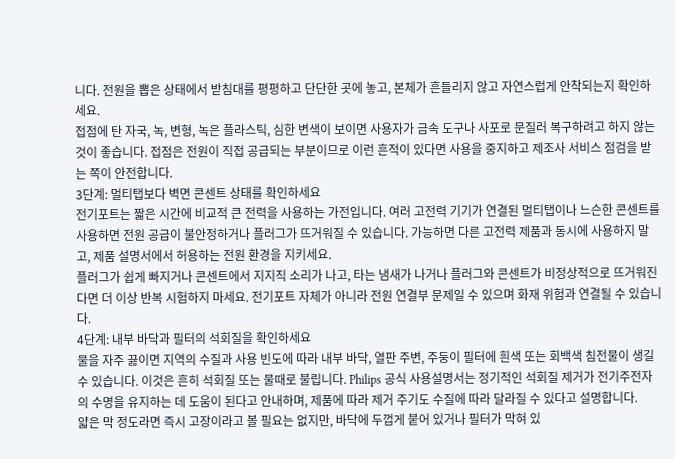니다. 전원을 뽑은 상태에서 받침대를 평평하고 단단한 곳에 놓고, 본체가 흔들리지 않고 자연스럽게 안착되는지 확인하세요.
접점에 탄 자국, 녹, 변형, 녹은 플라스틱, 심한 변색이 보이면 사용자가 금속 도구나 사포로 문질러 복구하려고 하지 않는 것이 좋습니다. 접점은 전원이 직접 공급되는 부분이므로 이런 흔적이 있다면 사용을 중지하고 제조사 서비스 점검을 받는 쪽이 안전합니다.
3단계: 멀티탭보다 벽면 콘센트 상태를 확인하세요
전기포트는 짧은 시간에 비교적 큰 전력을 사용하는 가전입니다. 여러 고전력 기기가 연결된 멀티탭이나 느슨한 콘센트를 사용하면 전원 공급이 불안정하거나 플러그가 뜨거워질 수 있습니다. 가능하면 다른 고전력 제품과 동시에 사용하지 말고, 제품 설명서에서 허용하는 전원 환경을 지키세요.
플러그가 쉽게 빠지거나 콘센트에서 지지직 소리가 나고, 타는 냄새가 나거나 플러그와 콘센트가 비정상적으로 뜨거워진다면 더 이상 반복 시험하지 마세요. 전기포트 자체가 아니라 전원 연결부 문제일 수 있으며 화재 위험과 연결될 수 있습니다.
4단계: 내부 바닥과 필터의 석회질을 확인하세요
물을 자주 끓이면 지역의 수질과 사용 빈도에 따라 내부 바닥, 열판 주변, 주둥이 필터에 흰색 또는 회백색 침전물이 생길 수 있습니다. 이것은 흔히 석회질 또는 물때로 불립니다. Philips 공식 사용설명서는 정기적인 석회질 제거가 전기주전자의 수명을 유지하는 데 도움이 된다고 안내하며, 제품에 따라 제거 주기도 수질에 따라 달라질 수 있다고 설명합니다.
얇은 막 정도라면 즉시 고장이라고 볼 필요는 없지만, 바닥에 두껍게 붙어 있거나 필터가 막혀 있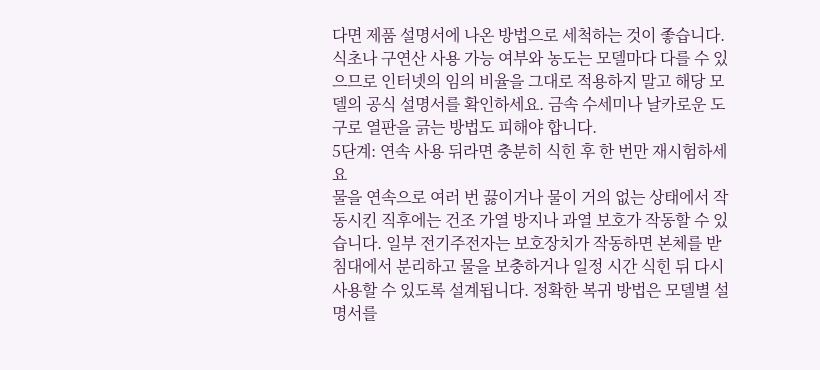다면 제품 설명서에 나온 방법으로 세척하는 것이 좋습니다. 식초나 구연산 사용 가능 여부와 농도는 모델마다 다를 수 있으므로 인터넷의 임의 비율을 그대로 적용하지 말고 해당 모델의 공식 설명서를 확인하세요. 금속 수세미나 날카로운 도구로 열판을 긁는 방법도 피해야 합니다.
5단계: 연속 사용 뒤라면 충분히 식힌 후 한 번만 재시험하세요
물을 연속으로 여러 번 끓이거나 물이 거의 없는 상태에서 작동시킨 직후에는 건조 가열 방지나 과열 보호가 작동할 수 있습니다. 일부 전기주전자는 보호장치가 작동하면 본체를 받침대에서 분리하고 물을 보충하거나 일정 시간 식힌 뒤 다시 사용할 수 있도록 설계됩니다. 정확한 복귀 방법은 모델별 설명서를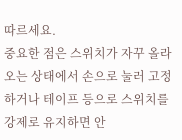따르세요.
중요한 점은 스위치가 자꾸 올라오는 상태에서 손으로 눌러 고정하거나 테이프 등으로 스위치를 강제로 유지하면 안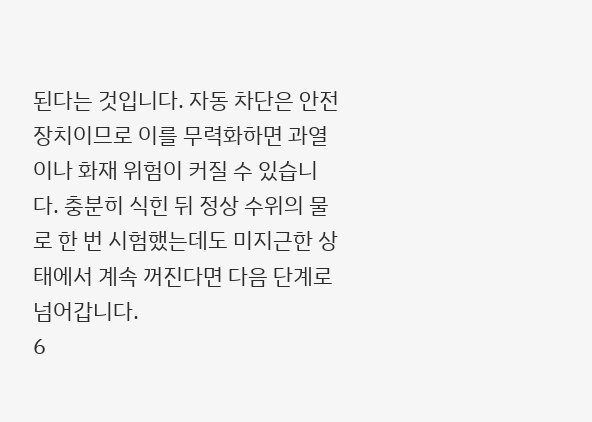된다는 것입니다. 자동 차단은 안전장치이므로 이를 무력화하면 과열이나 화재 위험이 커질 수 있습니다. 충분히 식힌 뒤 정상 수위의 물로 한 번 시험했는데도 미지근한 상태에서 계속 꺼진다면 다음 단계로 넘어갑니다.
6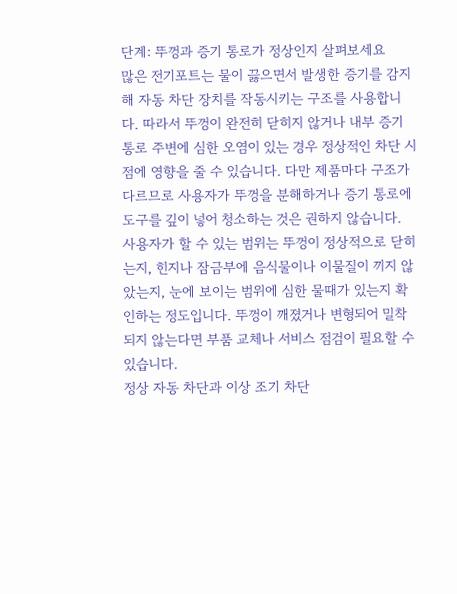단계: 뚜껑과 증기 통로가 정상인지 살펴보세요
많은 전기포트는 물이 끓으면서 발생한 증기를 감지해 자동 차단 장치를 작동시키는 구조를 사용합니다. 따라서 뚜껑이 완전히 닫히지 않거나 내부 증기 통로 주변에 심한 오염이 있는 경우 정상적인 차단 시점에 영향을 줄 수 있습니다. 다만 제품마다 구조가 다르므로 사용자가 뚜껑을 분해하거나 증기 통로에 도구를 깊이 넣어 청소하는 것은 권하지 않습니다.
사용자가 할 수 있는 범위는 뚜껑이 정상적으로 닫히는지, 힌지나 잠금부에 음식물이나 이물질이 끼지 않았는지, 눈에 보이는 범위에 심한 물때가 있는지 확인하는 정도입니다. 뚜껑이 깨졌거나 변형되어 밀착되지 않는다면 부품 교체나 서비스 점검이 필요할 수 있습니다.
정상 자동 차단과 이상 조기 차단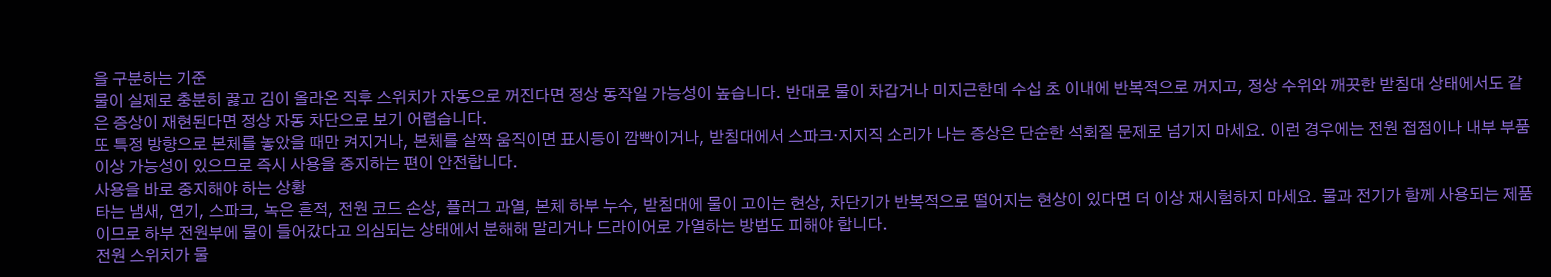을 구분하는 기준
물이 실제로 충분히 끓고 김이 올라온 직후 스위치가 자동으로 꺼진다면 정상 동작일 가능성이 높습니다. 반대로 물이 차갑거나 미지근한데 수십 초 이내에 반복적으로 꺼지고, 정상 수위와 깨끗한 받침대 상태에서도 같은 증상이 재현된다면 정상 자동 차단으로 보기 어렵습니다.
또 특정 방향으로 본체를 놓았을 때만 켜지거나, 본체를 살짝 움직이면 표시등이 깜빡이거나, 받침대에서 스파크·지지직 소리가 나는 증상은 단순한 석회질 문제로 넘기지 마세요. 이런 경우에는 전원 접점이나 내부 부품 이상 가능성이 있으므로 즉시 사용을 중지하는 편이 안전합니다.
사용을 바로 중지해야 하는 상황
타는 냄새, 연기, 스파크, 녹은 흔적, 전원 코드 손상, 플러그 과열, 본체 하부 누수, 받침대에 물이 고이는 현상, 차단기가 반복적으로 떨어지는 현상이 있다면 더 이상 재시험하지 마세요. 물과 전기가 함께 사용되는 제품이므로 하부 전원부에 물이 들어갔다고 의심되는 상태에서 분해해 말리거나 드라이어로 가열하는 방법도 피해야 합니다.
전원 스위치가 물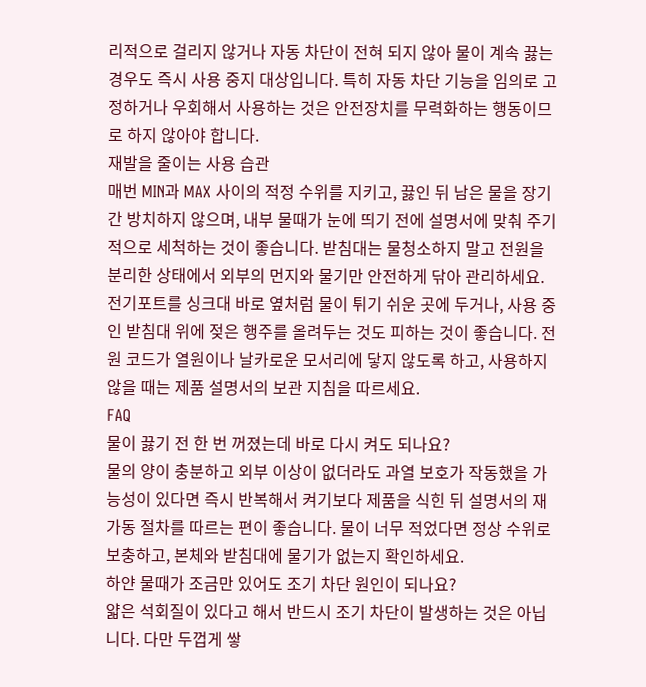리적으로 걸리지 않거나 자동 차단이 전혀 되지 않아 물이 계속 끓는 경우도 즉시 사용 중지 대상입니다. 특히 자동 차단 기능을 임의로 고정하거나 우회해서 사용하는 것은 안전장치를 무력화하는 행동이므로 하지 않아야 합니다.
재발을 줄이는 사용 습관
매번 MIN과 MAX 사이의 적정 수위를 지키고, 끓인 뒤 남은 물을 장기간 방치하지 않으며, 내부 물때가 눈에 띄기 전에 설명서에 맞춰 주기적으로 세척하는 것이 좋습니다. 받침대는 물청소하지 말고 전원을 분리한 상태에서 외부의 먼지와 물기만 안전하게 닦아 관리하세요.
전기포트를 싱크대 바로 옆처럼 물이 튀기 쉬운 곳에 두거나, 사용 중인 받침대 위에 젖은 행주를 올려두는 것도 피하는 것이 좋습니다. 전원 코드가 열원이나 날카로운 모서리에 닿지 않도록 하고, 사용하지 않을 때는 제품 설명서의 보관 지침을 따르세요.
FAQ
물이 끓기 전 한 번 꺼졌는데 바로 다시 켜도 되나요?
물의 양이 충분하고 외부 이상이 없더라도 과열 보호가 작동했을 가능성이 있다면 즉시 반복해서 켜기보다 제품을 식힌 뒤 설명서의 재가동 절차를 따르는 편이 좋습니다. 물이 너무 적었다면 정상 수위로 보충하고, 본체와 받침대에 물기가 없는지 확인하세요.
하얀 물때가 조금만 있어도 조기 차단 원인이 되나요?
얇은 석회질이 있다고 해서 반드시 조기 차단이 발생하는 것은 아닙니다. 다만 두껍게 쌓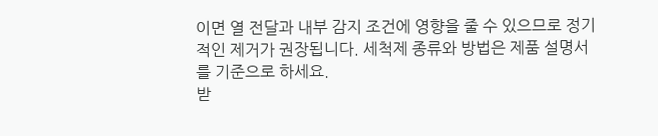이면 열 전달과 내부 감지 조건에 영향을 줄 수 있으므로 정기적인 제거가 권장됩니다. 세척제 종류와 방법은 제품 설명서를 기준으로 하세요.
받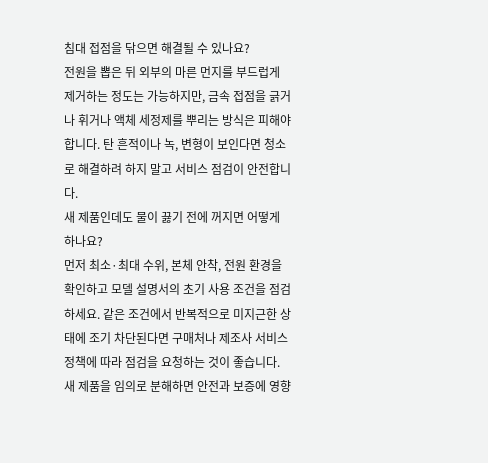침대 접점을 닦으면 해결될 수 있나요?
전원을 뽑은 뒤 외부의 마른 먼지를 부드럽게 제거하는 정도는 가능하지만, 금속 접점을 긁거나 휘거나 액체 세정제를 뿌리는 방식은 피해야 합니다. 탄 흔적이나 녹, 변형이 보인다면 청소로 해결하려 하지 말고 서비스 점검이 안전합니다.
새 제품인데도 물이 끓기 전에 꺼지면 어떻게 하나요?
먼저 최소·최대 수위, 본체 안착, 전원 환경을 확인하고 모델 설명서의 초기 사용 조건을 점검하세요. 같은 조건에서 반복적으로 미지근한 상태에 조기 차단된다면 구매처나 제조사 서비스 정책에 따라 점검을 요청하는 것이 좋습니다. 새 제품을 임의로 분해하면 안전과 보증에 영향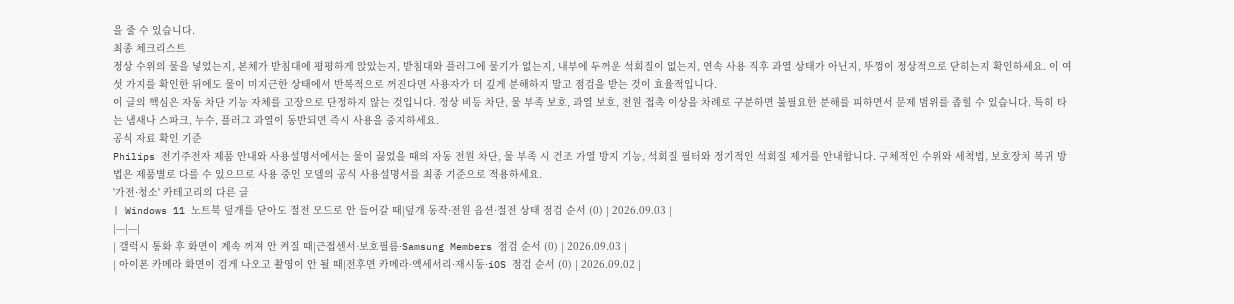을 줄 수 있습니다.
최종 체크리스트
정상 수위의 물을 넣었는지, 본체가 받침대에 평평하게 앉았는지, 받침대와 플러그에 물기가 없는지, 내부에 두꺼운 석회질이 없는지, 연속 사용 직후 과열 상태가 아닌지, 뚜껑이 정상적으로 닫히는지 확인하세요. 이 여섯 가지를 확인한 뒤에도 물이 미지근한 상태에서 반복적으로 꺼진다면 사용자가 더 깊게 분해하지 말고 점검을 받는 것이 효율적입니다.
이 글의 핵심은 자동 차단 기능 자체를 고장으로 단정하지 않는 것입니다. 정상 비등 차단, 물 부족 보호, 과열 보호, 전원 접촉 이상을 차례로 구분하면 불필요한 분해를 피하면서 문제 범위를 좁힐 수 있습니다. 특히 타는 냄새나 스파크, 누수, 플러그 과열이 동반되면 즉시 사용을 중지하세요.
공식 자료 확인 기준
Philips 전기주전자 제품 안내와 사용설명서에서는 물이 끓었을 때의 자동 전원 차단, 물 부족 시 건조 가열 방지 기능, 석회질 필터와 정기적인 석회질 제거를 안내합니다. 구체적인 수위와 세척법, 보호장치 복귀 방법은 제품별로 다를 수 있으므로 사용 중인 모델의 공식 사용설명서를 최종 기준으로 적용하세요.
'가전·청소' 카테고리의 다른 글
| Windows 11 노트북 덮개를 닫아도 절전 모드로 안 들어갈 때|덮개 동작·전원 옵션·절전 상태 점검 순서 (0) | 2026.09.03 |
|---|---|
| 갤럭시 통화 후 화면이 계속 꺼져 안 켜질 때|근접센서·보호필름·Samsung Members 점검 순서 (0) | 2026.09.03 |
| 아이폰 카메라 화면이 검게 나오고 촬영이 안 될 때|전후면 카메라·액세서리·재시동·iOS 점검 순서 (0) | 2026.09.02 |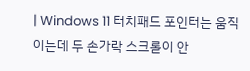| Windows 11 터치패드 포인터는 움직이는데 두 손가락 스크롤이 안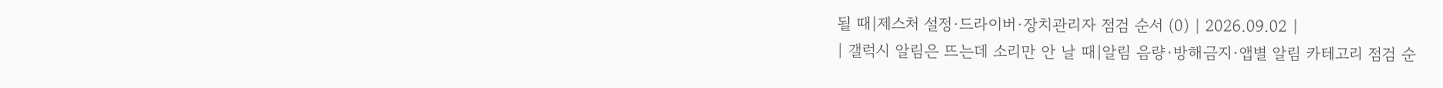될 때|제스처 설정·드라이버·장치관리자 점검 순서 (0) | 2026.09.02 |
| 갤럭시 알림은 뜨는데 소리만 안 날 때|알림 음량·방해금지·앱별 알림 카테고리 점검 순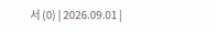서 (0) | 2026.09.01 |